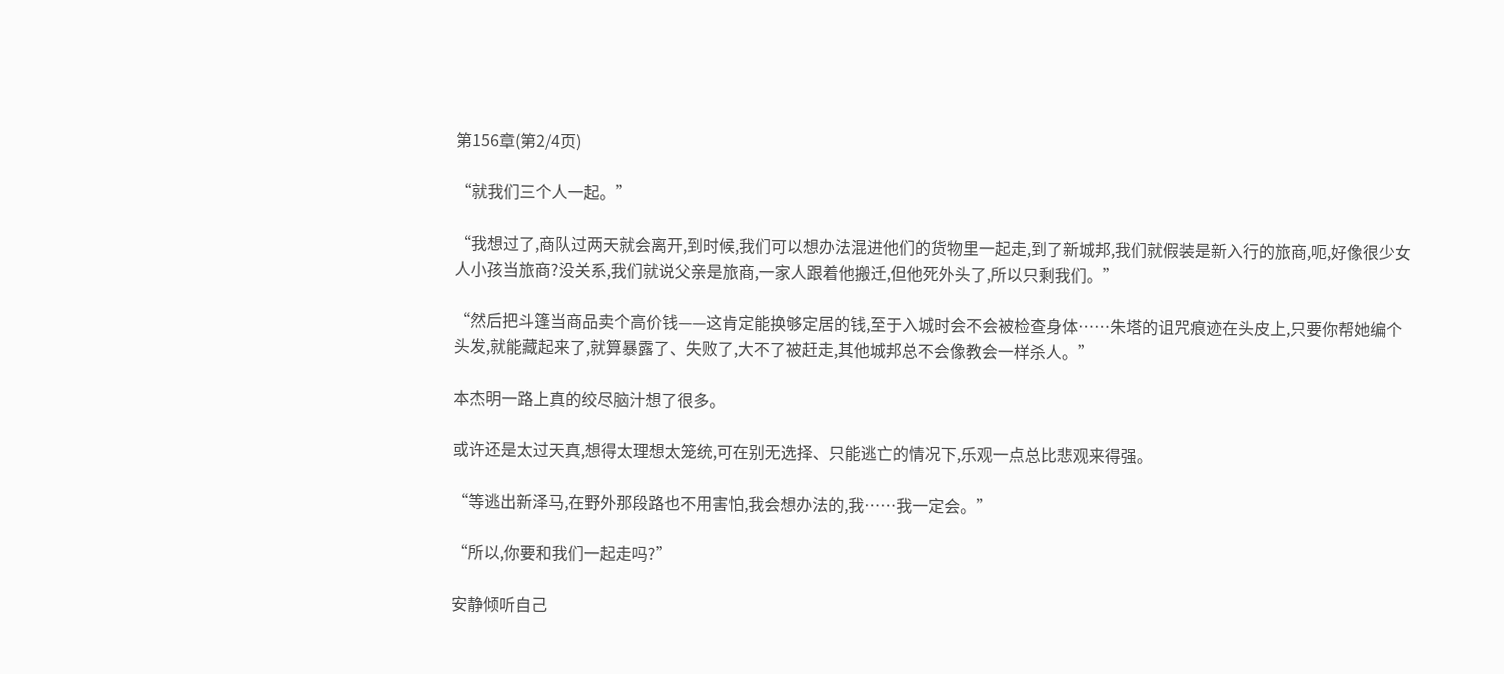第156章(第2/4页)

“就我们三个人一起。”

“我想过了,商队过两天就会离开,到时候,我们可以想办法混进他们的货物里一起走,到了新城邦,我们就假装是新入行的旅商,呃,好像很少女人小孩当旅商?没关系,我们就说父亲是旅商,一家人跟着他搬迁,但他死外头了,所以只剩我们。”

“然后把斗篷当商品卖个高价钱——这肯定能换够定居的钱,至于入城时会不会被检查身体……朱塔的诅咒痕迹在头皮上,只要你帮她编个头发,就能藏起来了,就算暴露了、失败了,大不了被赶走,其他城邦总不会像教会一样杀人。”

本杰明一路上真的绞尽脑汁想了很多。

或许还是太过天真,想得太理想太笼统,可在别无选择、只能逃亡的情况下,乐观一点总比悲观来得强。

“等逃出新泽马,在野外那段路也不用害怕,我会想办法的,我……我一定会。”

“所以,你要和我们一起走吗?”

安静倾听自己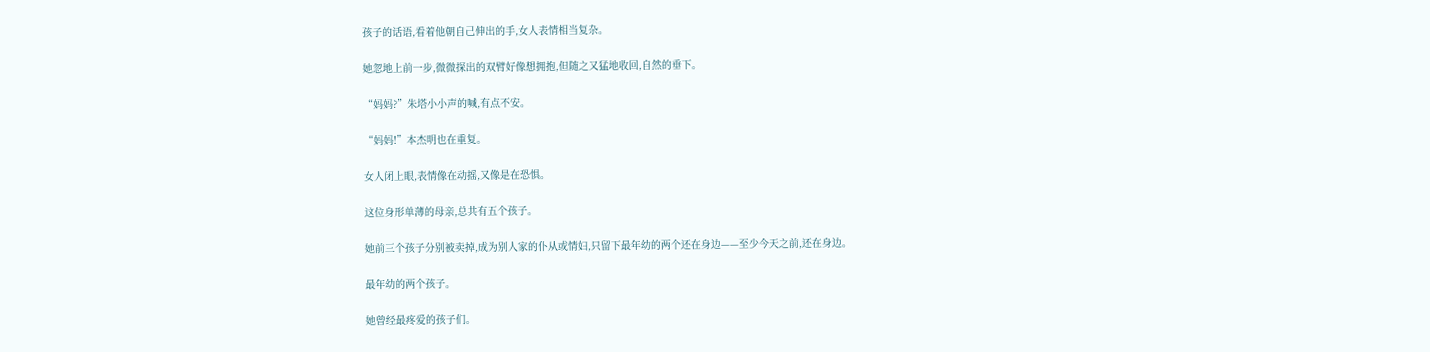孩子的话语,看着他朝自己伸出的手,女人表情相当复杂。

她忽地上前一步,微微探出的双臂好像想拥抱,但随之又猛地收回,自然的垂下。

“妈妈?”朱塔小小声的喊,有点不安。

“妈妈!”本杰明也在重复。

女人闭上眼,表情像在动摇,又像是在恐惧。

这位身形单薄的母亲,总共有五个孩子。

她前三个孩子分别被卖掉,成为别人家的仆从或情妇,只留下最年幼的两个还在身边——至少今天之前,还在身边。

最年幼的两个孩子。

她曾经最疼爱的孩子们。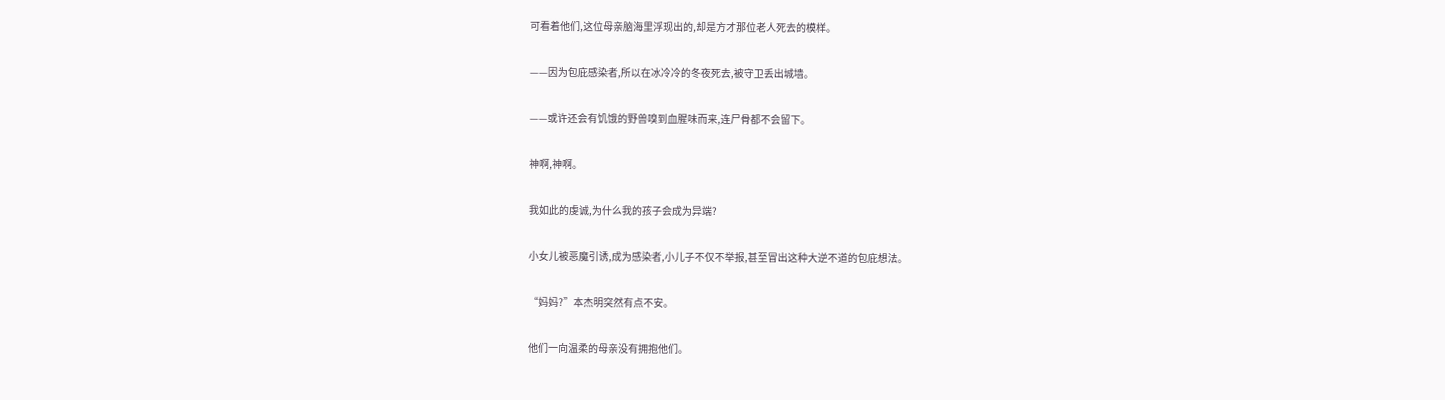可看着他们,这位母亲脑海里浮现出的,却是方才那位老人死去的模样。

——因为包庇感染者,所以在冰冷冷的冬夜死去,被守卫丢出城墙。

——或许还会有饥饿的野兽嗅到血腥味而来,连尸骨都不会留下。

神啊,神啊。

我如此的虔诚,为什么我的孩子会成为异端?

小女儿被恶魔引诱,成为感染者,小儿子不仅不举报,甚至冒出这种大逆不道的包庇想法。

“妈妈?”本杰明突然有点不安。

他们一向温柔的母亲没有拥抱他们。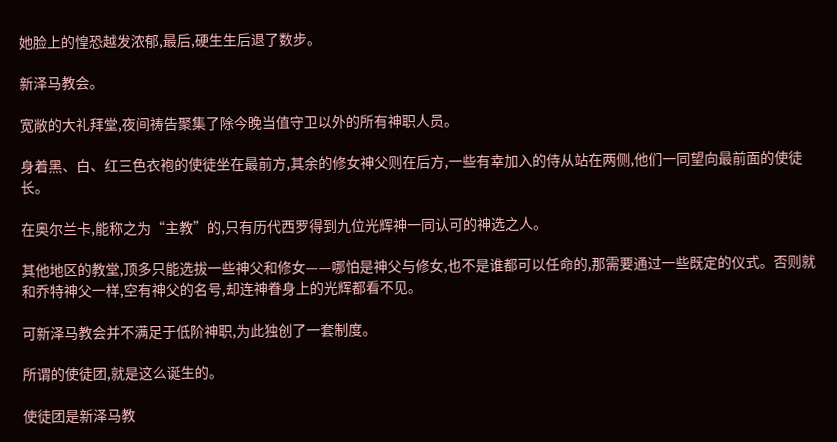她脸上的惶恐越发浓郁,最后,硬生生后退了数步。

新泽马教会。

宽敞的大礼拜堂,夜间祷告聚集了除今晚当值守卫以外的所有神职人员。

身着黑、白、红三色衣袍的使徒坐在最前方,其余的修女神父则在后方,一些有幸加入的侍从站在两侧,他们一同望向最前面的使徒长。

在奥尔兰卡,能称之为“主教”的,只有历代西罗得到九位光辉神一同认可的神选之人。

其他地区的教堂,顶多只能选拔一些神父和修女——哪怕是神父与修女,也不是谁都可以任命的,那需要通过一些既定的仪式。否则就和乔特神父一样,空有神父的名号,却连神眷身上的光辉都看不见。

可新泽马教会并不满足于低阶神职,为此独创了一套制度。

所谓的使徒团,就是这么诞生的。

使徒团是新泽马教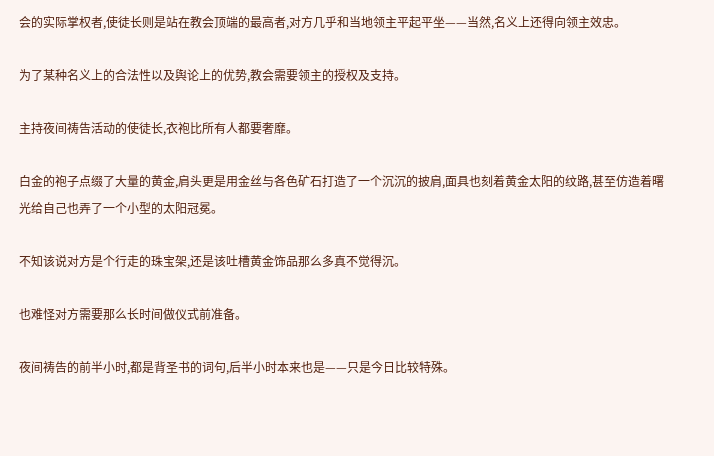会的实际掌权者,使徒长则是站在教会顶端的最高者,对方几乎和当地领主平起平坐——当然,名义上还得向领主效忠。

为了某种名义上的合法性以及舆论上的优势,教会需要领主的授权及支持。

主持夜间祷告活动的使徒长,衣袍比所有人都要奢靡。

白金的袍子点缀了大量的黄金,肩头更是用金丝与各色矿石打造了一个沉沉的披肩,面具也刻着黄金太阳的纹路,甚至仿造着曙光给自己也弄了一个小型的太阳冠冕。

不知该说对方是个行走的珠宝架,还是该吐槽黄金饰品那么多真不觉得沉。

也难怪对方需要那么长时间做仪式前准备。

夜间祷告的前半小时,都是背圣书的词句,后半小时本来也是——只是今日比较特殊。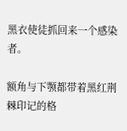黑衣使徒抓回来一个感染者。

额角与下颚都带着黑红荆棘印记的格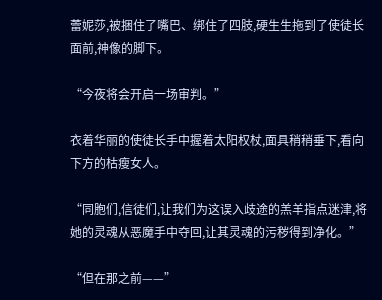蕾妮莎,被捆住了嘴巴、绑住了四肢,硬生生拖到了使徒长面前,神像的脚下。

“今夜将会开启一场审判。”

衣着华丽的使徒长手中握着太阳权杖,面具稍稍垂下,看向下方的枯瘦女人。

“同胞们,信徒们,让我们为这误入歧途的羔羊指点迷津,将她的灵魂从恶魔手中夺回,让其灵魂的污秽得到净化。”

“但在那之前——”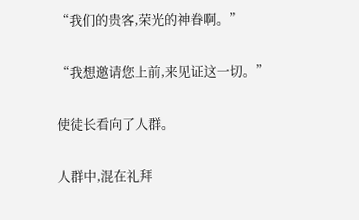“我们的贵客,荣光的神眷啊。”

“我想邀请您上前,来见证这一切。”

使徒长看向了人群。

人群中,混在礼拜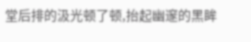堂后排的汲光顿了顿,抬起幽邃的黑眸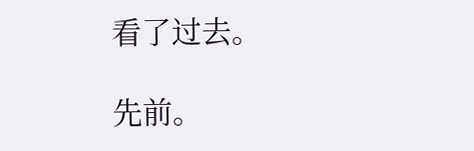看了过去。

先前。